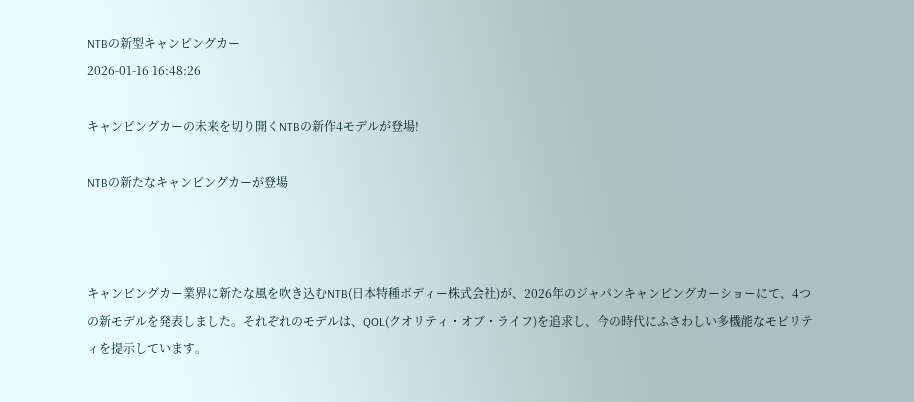NTBの新型キャンピングカー
2026-01-16 16:48:26

キャンピングカーの未来を切り開くNTBの新作4モデルが登場!

NTBの新たなキャンピングカーが登場



キャンピングカー業界に新たな風を吹き込むNTB(日本特種ボディー株式会社)が、2026年のジャパンキャンピングカーショーにて、4つの新モデルを発表しました。それぞれのモデルは、QOL(クオリティ・オブ・ライフ)を追求し、今の時代にふさわしい多機能なモビリティを提示しています。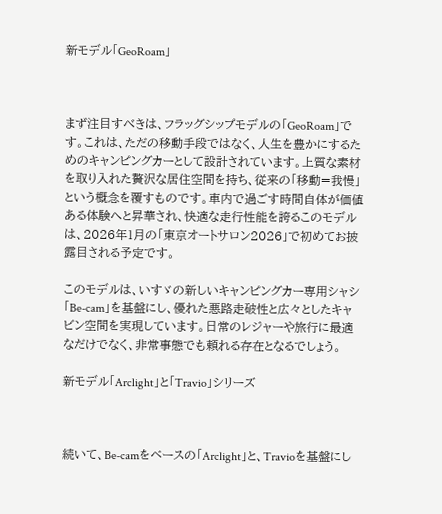新モデル「GeoRoam」



まず注目すべきは、フラッグシップモデルの「GeoRoam」です。これは、ただの移動手段ではなく、人生を豊かにするためのキャンピングカーとして設計されています。上質な素材を取り入れた贅沢な居住空間を持ち、従来の「移動=我慢」という概念を覆すものです。車内で過ごす時間自体が価値ある体験へと昇華され、快適な走行性能を誇るこのモデルは、2026年1月の「東京オートサロン2026」で初めてお披露目される予定です。

このモデルは、いすゞの新しいキャンピングカー専用シャシ「Be-cam」を基盤にし、優れた悪路走破性と広々としたキャビン空間を実現しています。日常のレジャーや旅行に最適なだけでなく、非常事態でも頼れる存在となるでしょう。

新モデル「Arclight」と「Travio」シリーズ



続いて、Be-camをベースの「Arclight」と、Travioを基盤にし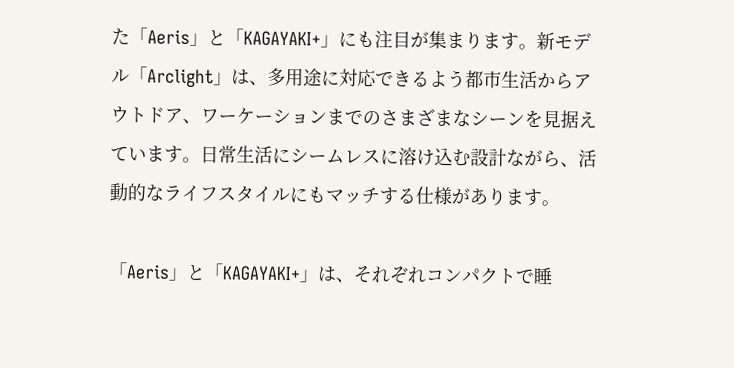た「Aeris」と「KAGAYAKI+」にも注目が集まります。新モデル「Arclight」は、多用途に対応できるよう都市生活からアウトドア、ワーケーションまでのさまざまなシーンを見据えています。日常生活にシームレスに溶け込む設計ながら、活動的なライフスタイルにもマッチする仕様があります。

「Aeris」と「KAGAYAKI+」は、それぞれコンパクトで睡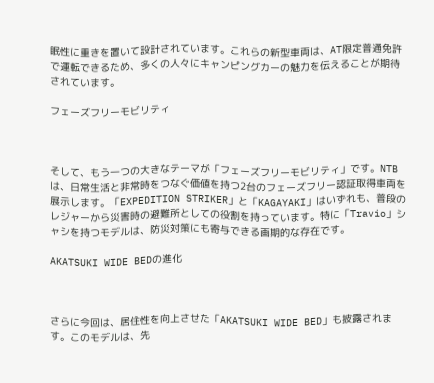眠性に重きを置いて設計されています。これらの新型車両は、AT限定普通免許で運転できるため、多くの人々にキャンピングカーの魅力を伝えることが期待されています。

フェーズフリーモビリティ



そして、もう一つの大きなテーマが「フェーズフリーモビリティ」です。NTBは、日常生活と非常時をつなぐ価値を持つ2台のフェーズフリー認証取得車両を展示します。「EXPEDITION STRIKER」と「KAGAYAKI」はいずれも、普段のレジャーから災害時の避難所としての役割を持っています。特に「Travio」シャシを持つモデルは、防災対策にも寄与できる画期的な存在です。

AKATSUKI WIDE BEDの進化



さらに今回は、居住性を向上させた「AKATSUKI WIDE BED」も披露されます。このモデルは、先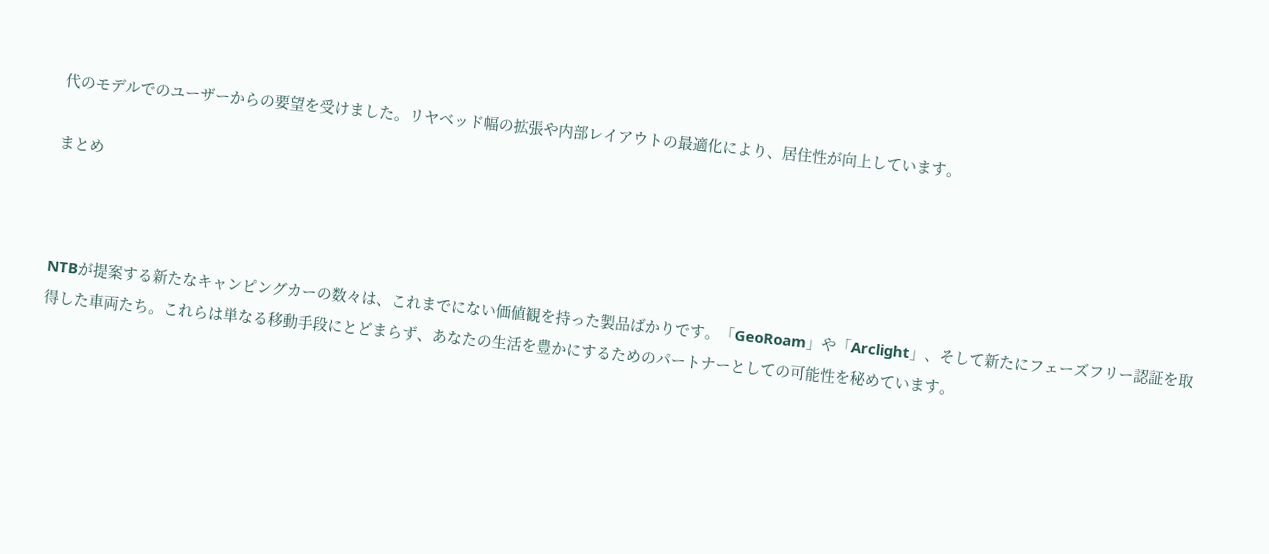代のモデルでのユーザーからの要望を受けました。リヤベッド幅の拡張や内部レイアウトの最適化により、居住性が向上しています。

まとめ



NTBが提案する新たなキャンピングカーの数々は、これまでにない価値観を持った製品ばかりです。「GeoRoam」や「Arclight」、そして新たにフェーズフリー認証を取得した車両たち。これらは単なる移動手段にとどまらず、あなたの生活を豊かにするためのパートナーとしての可能性を秘めています。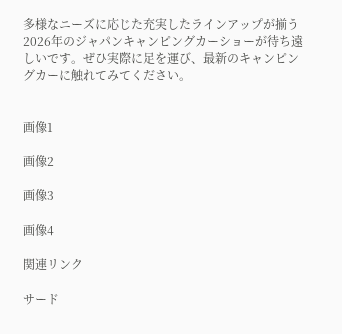多様なニーズに応じた充実したラインアップが揃う2026年のジャパンキャンピングカーショーが待ち遠しいです。ぜひ実際に足を運び、最新のキャンピングカーに触れてみてください。


画像1

画像2

画像3

画像4

関連リンク

サード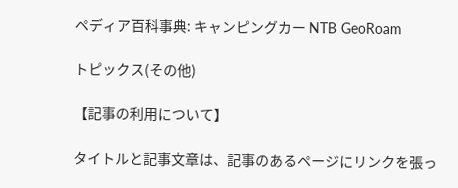ペディア百科事典: キャンピングカー NTB GeoRoam

トピックス(その他)

【記事の利用について】

タイトルと記事文章は、記事のあるページにリンクを張っ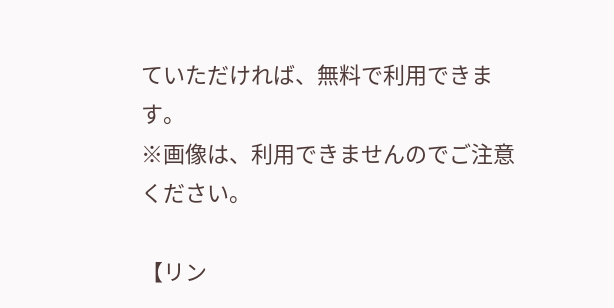ていただければ、無料で利用できます。
※画像は、利用できませんのでご注意ください。

【リン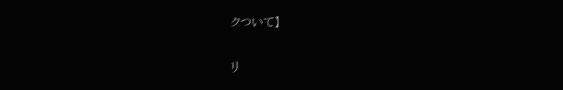クついて】

リ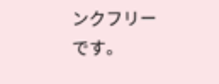ンクフリーです。